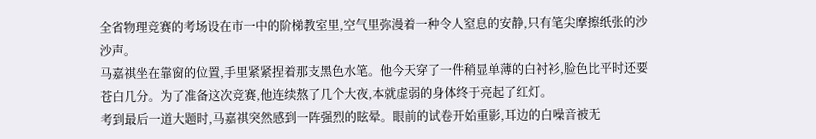全省物理竞赛的考场设在市一中的阶梯教室里,空气里弥漫着一种令人窒息的安静,只有笔尖摩擦纸张的沙沙声。
马嘉祺坐在靠窗的位置,手里紧紧捏着那支黑色水笔。他今天穿了一件稍显单薄的白衬衫,脸色比平时还要苍白几分。为了准备这次竞赛,他连续熬了几个大夜,本就虚弱的身体终于亮起了红灯。
考到最后一道大题时,马嘉祺突然感到一阵强烈的眩晕。眼前的试卷开始重影,耳边的白噪音被无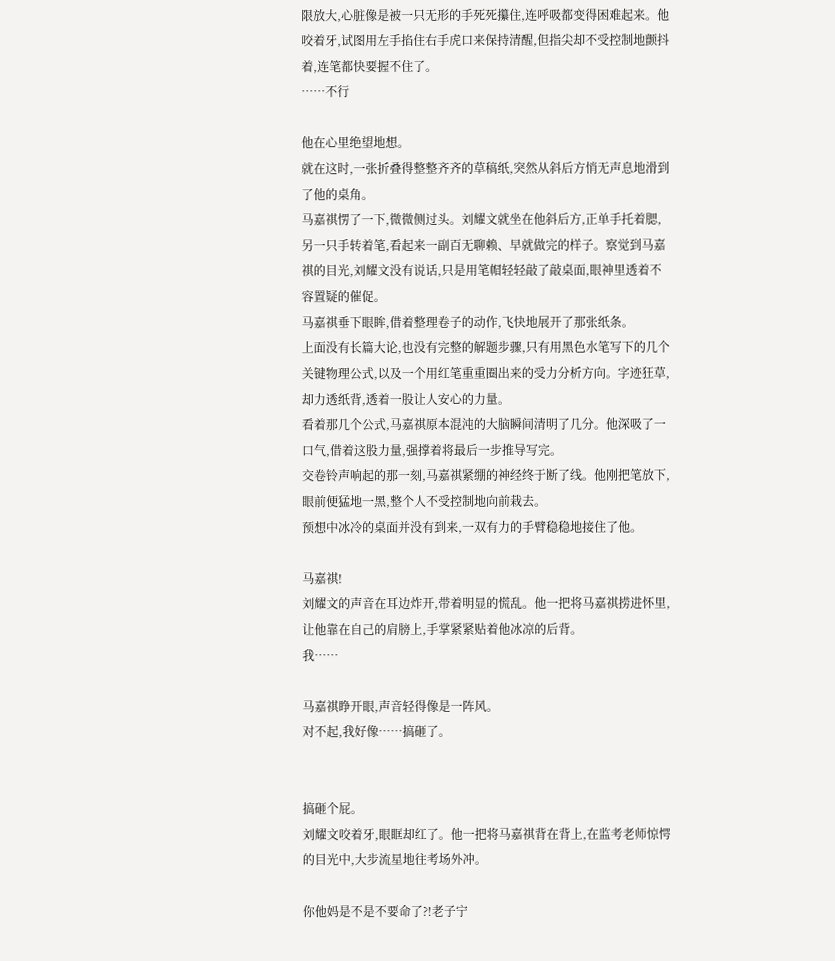限放大,心脏像是被一只无形的手死死攥住,连呼吸都变得困难起来。他咬着牙,试图用左手掐住右手虎口来保持清醒,但指尖却不受控制地颤抖着,连笔都快要握不住了。
……不行

他在心里绝望地想。
就在这时,一张折叠得整整齐齐的草稿纸,突然从斜后方悄无声息地滑到了他的桌角。
马嘉祺愣了一下,微微侧过头。刘耀文就坐在他斜后方,正单手托着腮,另一只手转着笔,看起来一副百无聊赖、早就做完的样子。察觉到马嘉祺的目光,刘耀文没有说话,只是用笔帽轻轻敲了敲桌面,眼神里透着不容置疑的催促。
马嘉祺垂下眼眸,借着整理卷子的动作,飞快地展开了那张纸条。
上面没有长篇大论,也没有完整的解题步骤,只有用黑色水笔写下的几个关键物理公式,以及一个用红笔重重圈出来的受力分析方向。字迹狂草,却力透纸背,透着一股让人安心的力量。
看着那几个公式,马嘉祺原本混沌的大脑瞬间清明了几分。他深吸了一口气,借着这股力量,强撑着将最后一步推导写完。
交卷铃声响起的那一刻,马嘉祺紧绷的神经终于断了线。他刚把笔放下,眼前便猛地一黑,整个人不受控制地向前栽去。
预想中冰冷的桌面并没有到来,一双有力的手臂稳稳地接住了他。

马嘉祺!
刘耀文的声音在耳边炸开,带着明显的慌乱。他一把将马嘉祺捞进怀里,让他靠在自己的肩膀上,手掌紧紧贴着他冰凉的后背。
我……

马嘉祺睁开眼,声音轻得像是一阵风。
对不起,我好像……搞砸了。


搞砸个屁。
刘耀文咬着牙,眼眶却红了。他一把将马嘉祺背在背上,在监考老师惊愕的目光中,大步流星地往考场外冲。

你他妈是不是不要命了?!老子宁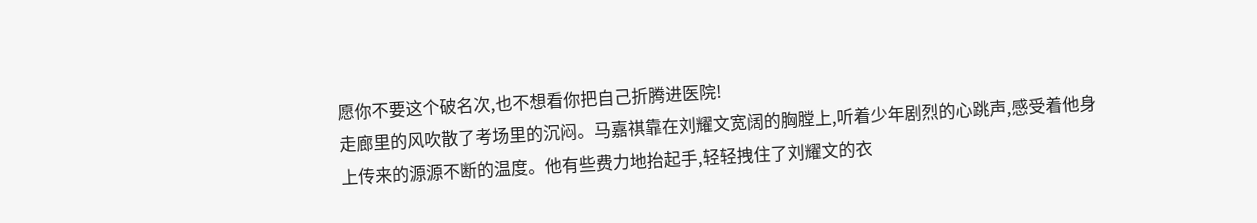愿你不要这个破名次,也不想看你把自己折腾进医院!
走廊里的风吹散了考场里的沉闷。马嘉祺靠在刘耀文宽阔的胸膛上,听着少年剧烈的心跳声,感受着他身上传来的源源不断的温度。他有些费力地抬起手,轻轻拽住了刘耀文的衣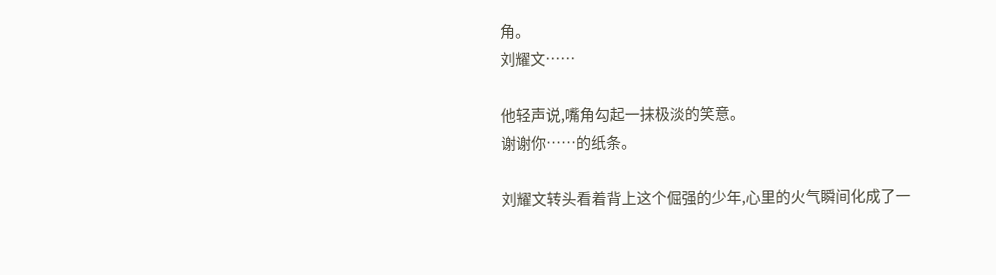角。
刘耀文……

他轻声说,嘴角勾起一抹极淡的笑意。
谢谢你……的纸条。

刘耀文转头看着背上这个倔强的少年,心里的火气瞬间化成了一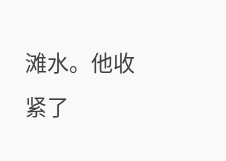滩水。他收紧了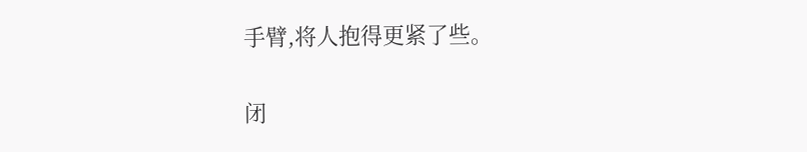手臂,将人抱得更紧了些。

闭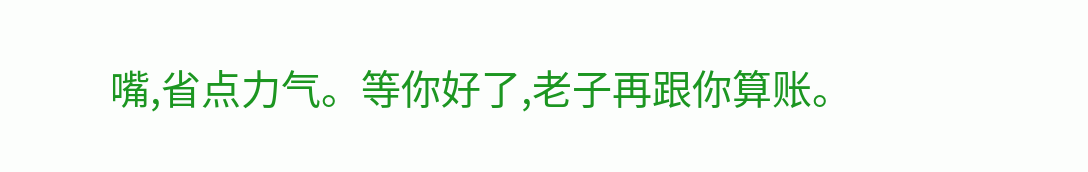嘴,省点力气。等你好了,老子再跟你算账。